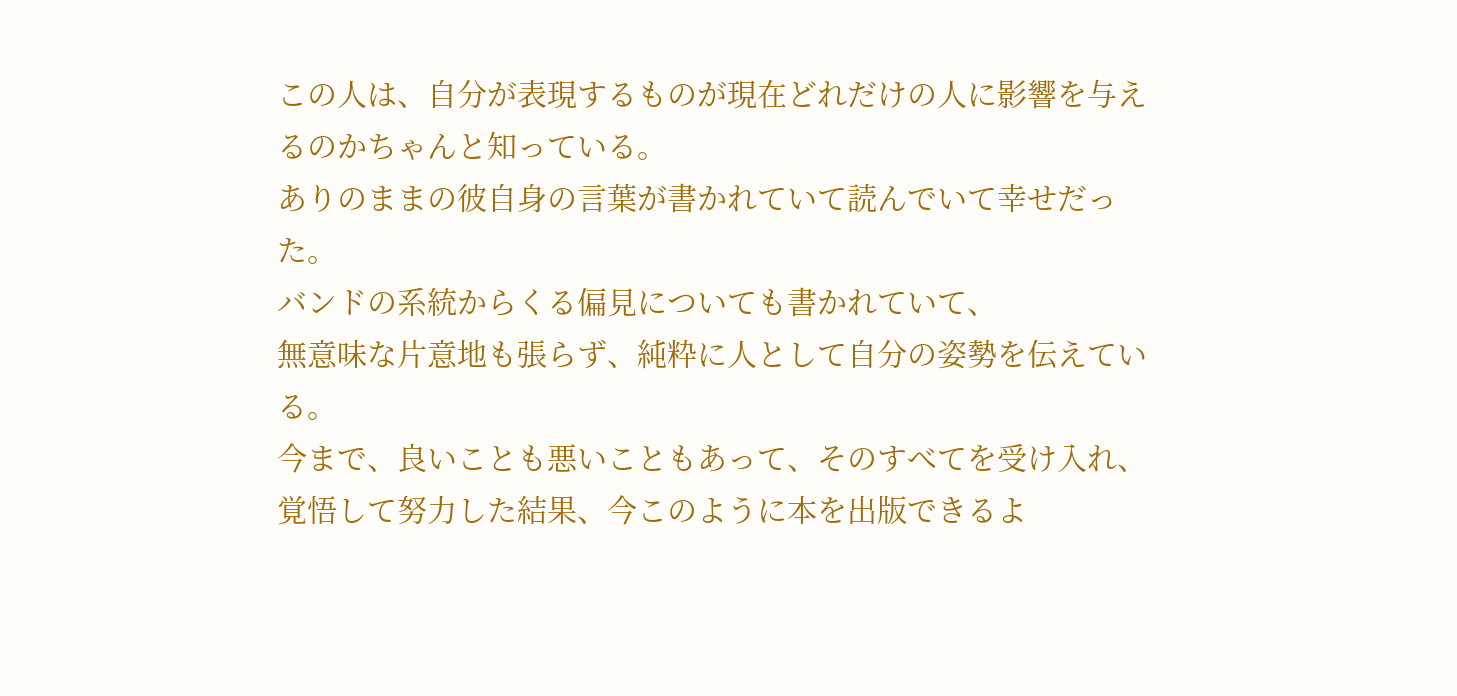この人は、自分が表現するものが現在どれだけの人に影響を与えるのかちゃんと知っている。
ありのままの彼自身の言葉が書かれていて読んでいて幸せだった。
バンドの系統からくる偏見についても書かれていて、
無意味な片意地も張らず、純粋に人として自分の姿勢を伝えている。
今まで、良いことも悪いこともあって、そのすべてを受け入れ、
覚悟して努力した結果、今このように本を出版できるよ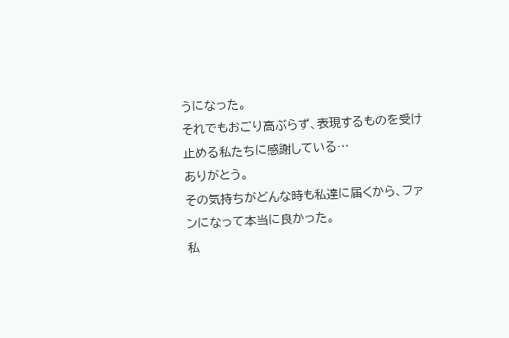うになった。
それでもおごり高ぶらず、表現するものを受け止める私たちに感謝している…
ありがとう。
その気持ちがどんな時も私達に届くから、ファンになって本当に良かった。
私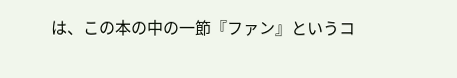は、この本の中の一節『ファン』というコ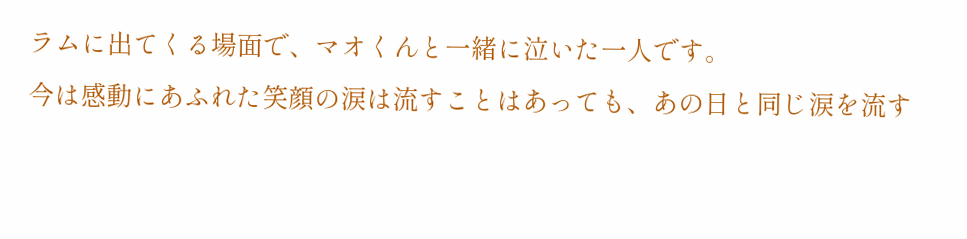ラムに出てくる場面で、マオくんと一緒に泣いた一人です。
今は感動にあふれた笑顔の涙は流すことはあっても、あの日と同じ涙を流す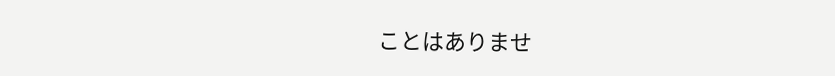ことはありませ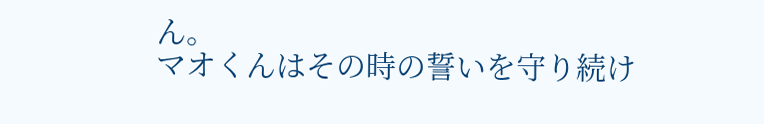ん。
マオくんはその時の誓いを守り続け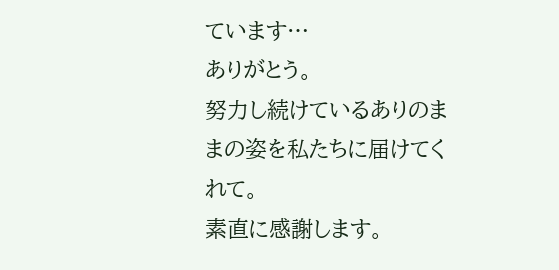ています…
ありがとう。
努力し続けているありのままの姿を私たちに届けてくれて。
素直に感謝します。